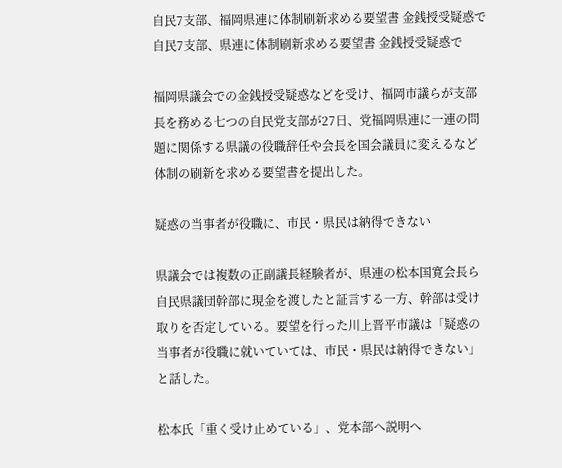自民7支部、福岡県連に体制刷新求める要望書 金銭授受疑惑で
自民7支部、県連に体制刷新求める要望書 金銭授受疑惑で

福岡県議会での金銭授受疑惑などを受け、福岡市議らが支部長を務める七つの自民党支部が27日、党福岡県連に一連の問題に関係する県議の役職辞任や会長を国会議員に変えるなど体制の刷新を求める要望書を提出した。

疑惑の当事者が役職に、市民・県民は納得できない

県議会では複数の正副議長経験者が、県連の松本国寛会長ら自民県議団幹部に現金を渡したと証言する一方、幹部は受け取りを否定している。要望を行った川上晋平市議は「疑惑の当事者が役職に就いていては、市民・県民は納得できない」と話した。

松本氏「重く受け止めている」、党本部へ説明へ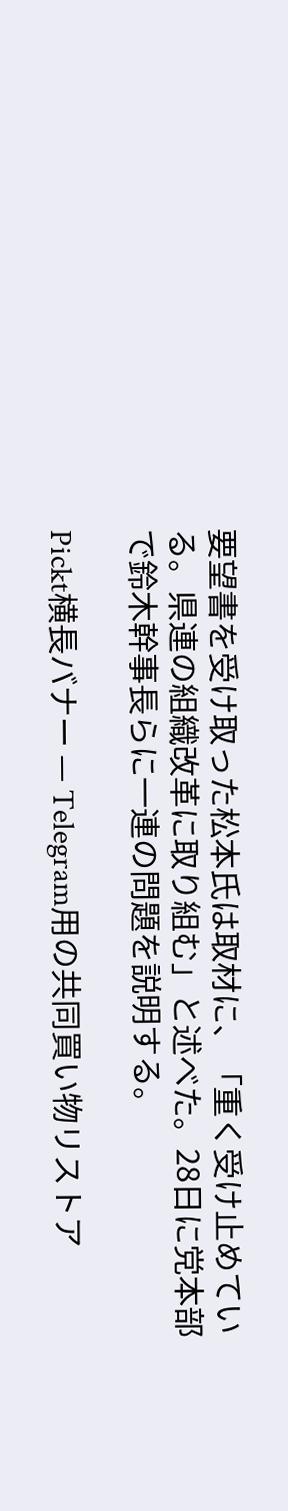要望書を受け取った松本氏は取材に、「重く受け止めている。県連の組織改革に取り組む」と述べた。28日に党本部で鈴木幹事長らに一連の問題を説明する。

Pickt横長バナー — Telegram用の共同買い物リストア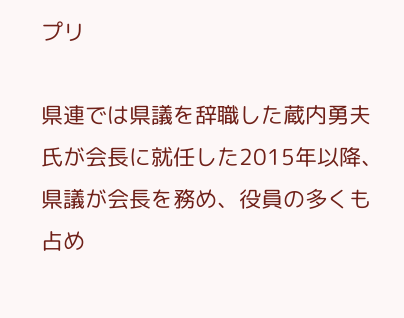プリ

県連では県議を辞職した蔵内勇夫氏が会長に就任した2015年以降、県議が会長を務め、役員の多くも占め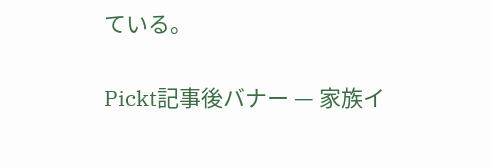ている。

Pickt記事後バナー — 家族イ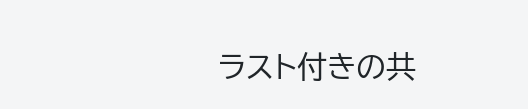ラスト付きの共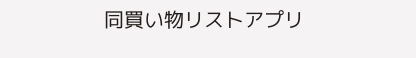同買い物リストアプリ